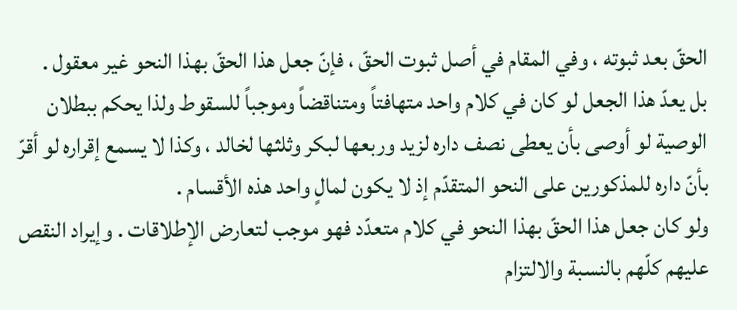الحقّ بعد ثبوته ، وفي المقام في أصل ثبوت الحقّ ، فإنّ جعل هذا الحقّ بهذا النحو غير معقول .
بل يعدّ هذا الجعل لو كان في كلام واحد متهافتاً ومتناقضاً وموجباً للسقوط ولذا يحكم ببطلان الوصية لو أوصى بأن يعطى نصف داره لزيد وربعها لبكر وثلثها لخالد ، وكذا لا يسمع إقراره لو أقرّ بأنّ داره للمذكورين على النحو المتقدّم إذ لا يكون لمالٍ واحد هذه الأقسام .
ولو كان جعل هذا الحقّ بهذا النحو في كلام متعدّد فهو موجب لتعارض الإطلاقات . وإيراد النقص عليهم كلّهم بالنسبة والالتزام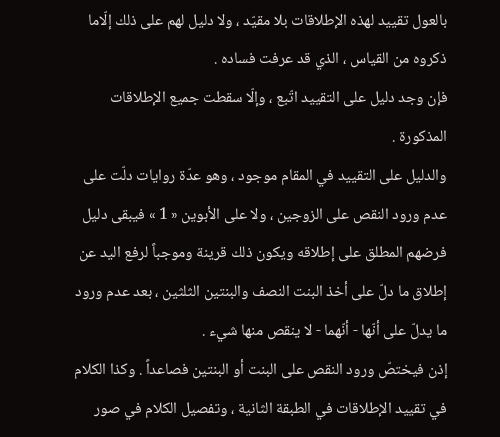بالعول تقييد لهذه الإطلاقات بلا مقيّد ، ولا دليل لهم على ذلك إلّاما ذكروه من القياس ، الذي قد عرفت فساده .
فإن وجد دليل على التقييد اتّبع ، وإلّا سقطت جميع الإطلاقات المذكورة .
والدليل على التقييد في المقام موجود ، وهو عدّة روايات دلّت على عدم ورود النقص على الزوجين ، ولا على الأبوين « 1 » فيبقى دليل فرضهم المطلق على إطلاقه ويكون ذلك قرينة وموجباً لرفع اليد عن إطلاق ما دلّ على أخذ البنت النصف والبنتين الثلثين ، بعد عدم ورود ما يدلّ على أنّها - أنّهما - لا ينقص منها شيء .
إذن فيختصّ ورود النقص على البنت أو البنتين فصاعداً . وكذا الكلام في تقييد الإطلاقات في الطبقة الثانية ، وتفصيل الكلام في صور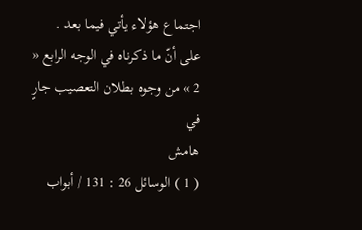اجتماع هؤلاء يأتي فيما بعد .
على أنّ ما ذكرناه في الوجه الرابع « 2 » من وجوه بطلان التعصيب جارٍ في
هامش
( 1 ) الوسائل 26 : 131 / أبواب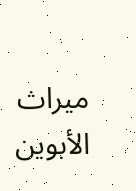ميراث الأبوين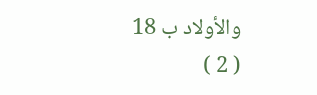والأولاد ب 18
( 2 )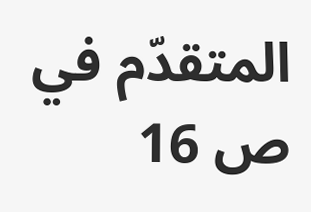المتقدّم في ص 16